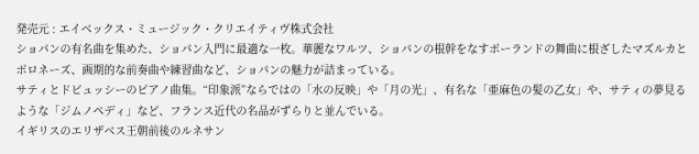発売元 : エイベックス・ミュージック・クリエイティヴ株式会社
ショパンの有名曲を集めた、ショパン入門に最適な一枚。華麗なワルツ、ショパンの根幹をなすポーランドの舞曲に根ざしたマズルカとポロネーズ、画期的な前奏曲や練習曲など、ショパンの魅力が詰まっている。
サティとドビュッシーのピアノ曲集。“印象派”ならではの「水の反映」や「月の光」、有名な「亜麻色の髪の乙女」や、サティの夢見るような「ジムノペディ」など、フランス近代の名品がずらりと並んでいる。
イギリスのエリザベス王朝前後のルネサン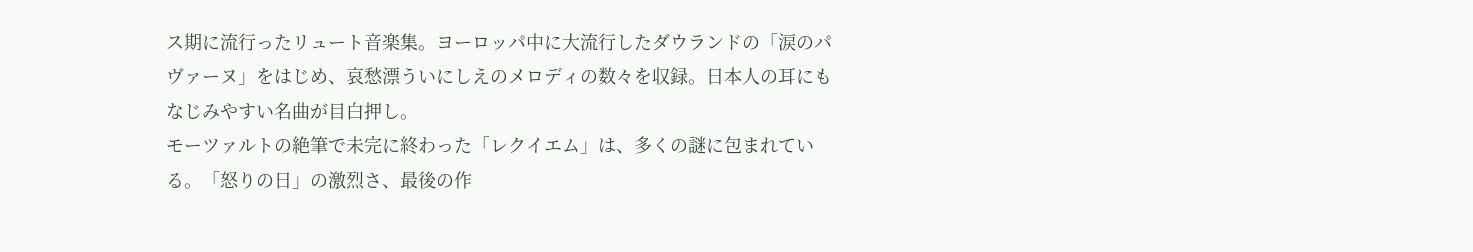ス期に流行ったリュート音楽集。ヨーロッパ中に大流行したダウランドの「涙のパヴァーヌ」をはじめ、哀愁漂ういにしえのメロディの数々を収録。日本人の耳にもなじみやすい名曲が目白押し。
モーツァルトの絶筆で未完に終わった「レクイエム」は、多くの謎に包まれている。「怒りの日」の激烈さ、最後の作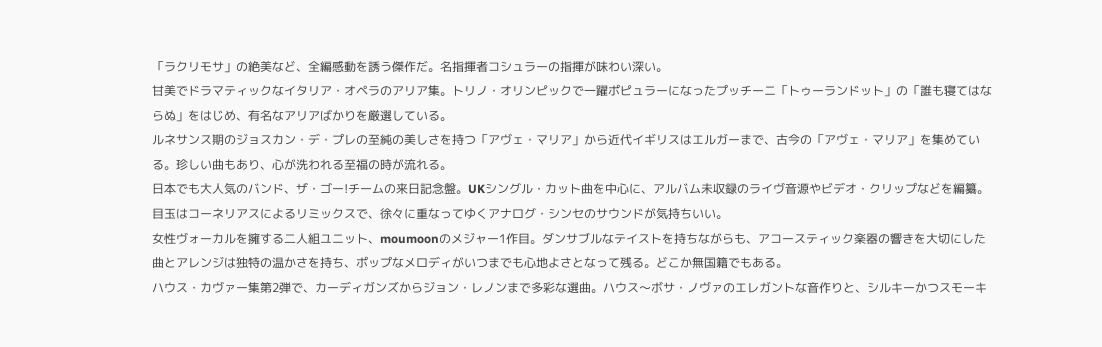「ラクリモサ」の絶美など、全編感動を誘う傑作だ。名指揮者コシュラーの指揮が味わい深い。
甘美でドラマティックなイタリア・オペラのアリア集。トリノ・オリンピックで一躍ポピュラーになったプッチーニ「トゥーランドット」の「誰も寝てはならぬ」をはじめ、有名なアリアばかりを厳選している。
ルネサンス期のジョスカン・デ・プレの至純の美しさを持つ「アヴェ・マリア」から近代イギリスはエルガーまで、古今の「アヴェ・マリア」を集めている。珍しい曲もあり、心が洗われる至福の時が流れる。
日本でも大人気のバンド、ザ・ゴー!チームの来日記念盤。UKシングル・カット曲を中心に、アルバム未収録のライヴ音源やビデオ・クリップなどを編纂。目玉はコーネリアスによるリミックスで、徐々に重なってゆくアナログ・シンセのサウンドが気持ちいい。
女性ヴォーカルを擁する二人組ユニット、moumoonのメジャー1作目。ダンサブルなテイストを持ちながらも、アコースティック楽器の響きを大切にした曲とアレンジは独特の温かさを持ち、ポップなメロディがいつまでも心地よさとなって残る。どこか無国籍でもある。
ハウス・カヴァー集第2弾で、カーディガンズからジョン・レノンまで多彩な選曲。ハウス〜ボサ・ノヴァのエレガントな音作りと、シルキーかつスモーキ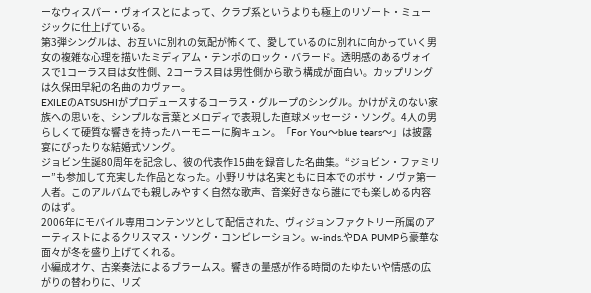ーなウィスパー・ヴォイスとによって、クラブ系というよりも極上のリゾート・ミュージックに仕上げている。
第3弾シングルは、お互いに別れの気配が怖くて、愛しているのに別れに向かっていく男女の複雑な心理を描いたミディアム・テンポのロック・バラード。透明感のあるヴォイスで1コーラス目は女性側、2コーラス目は男性側から歌う構成が面白い。カップリングは久保田早紀の名曲のカヴァー。
EXILEのATSUSHIがプロデュースするコーラス・グループのシングル。かけがえのない家族への思いを、シンプルな言葉とメロディで表現した直球メッセージ・ソング。4人の男らしくて硬質な響きを持ったハーモニーに胸キュン。「For You〜blue tears〜」は披露宴にぴったりな結婚式ソング。
ジョビン生誕80周年を記念し、彼の代表作15曲を録音した名曲集。“ジョビン・ファミリー”も参加して充実した作品となった。小野リサは名実ともに日本でのボサ・ノヴァ第一人者。このアルバムでも親しみやすく自然な歌声、音楽好きなら誰にでも楽しめる内容のはず。
2006年にモバイル専用コンテンツとして配信された、ヴィジョンファクトリー所属のアーティストによるクリスマス・ソング・コンピレーション。w-inds.やDA PUMPら豪華な面々が冬を盛り上げてくれる。
小編成オケ、古楽奏法によるブラームス。響きの量感が作る時間のたゆたいや情感の広がりの替わりに、リズ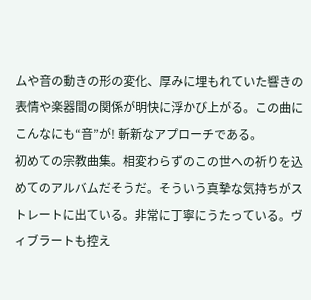ムや音の動きの形の変化、厚みに埋もれていた響きの表情や楽器間の関係が明快に浮かび上がる。この曲にこんなにも“音”が! 斬新なアプローチである。
初めての宗教曲集。相変わらずのこの世への祈りを込めてのアルバムだそうだ。そういう真摯な気持ちがストレートに出ている。非常に丁寧にうたっている。ヴィブラートも控え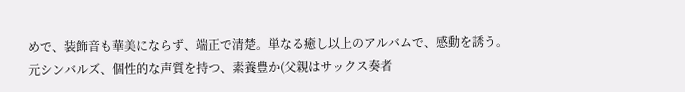めで、装飾音も華美にならず、端正で清楚。単なる癒し以上のアルバムで、感動を誘う。
元シンバルズ、個性的な声質を持つ、素養豊か(父親はサックス奏者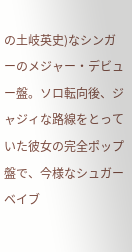の土岐英史)なシンガーのメジャー・デビュー盤。ソロ転向後、ジャジィな路線をとっていた彼女の完全ポップ盤で、今様なシュガーベイブ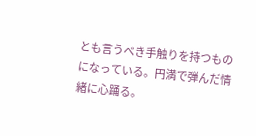とも言うべき手触りを持つものになっている。円満で弾んだ情緒に心踊る。